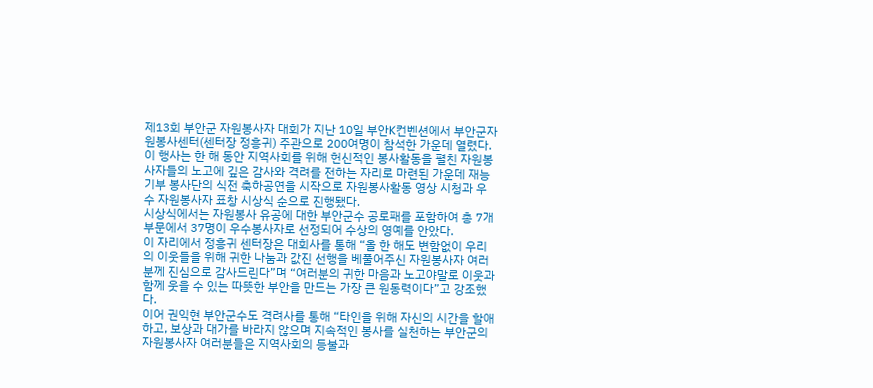제13회 부안군 자원봉사자 대회가 지난 10일 부안K컨벤션에서 부안군자원봉사센터(센터장 정흥귀) 주관으로 200여명이 참석한 가운데 열렸다.
이 행사는 한 해 동안 지역사회를 위해 헌신적인 봉사활동을 펼친 자원봉사자들의 노고에 깊은 감사와 격려를 전하는 자리로 마련된 가운데 재능기부 봉사단의 식전 축하공연을 시작으로 자원봉사활동 영상 시청과 우수 자원봉사자 표창 시상식 순으로 진행됐다.
시상식에서는 자원봉사 유공에 대한 부안군수 공로패를 포함하여 총 7개 부문에서 37명이 우수봉사자로 선정되어 수상의 영예를 안았다.
이 자리에서 정흥귀 센터장은 대회사를 통해 “올 한 해도 변함없이 우리의 이웃들을 위해 귀한 나눔과 값진 선행을 베풀어주신 자원봉사자 여러분께 진심으로 감사드린다”며 “여러분의 귀한 마음과 노고야말로 이웃과 함께 웃을 수 있는 따뜻한 부안을 만드는 가장 큰 원동력이다”고 강조했다.
이어 권익현 부안군수도 격려사를 통해 “타인을 위해 자신의 시간을 할애하고, 보상과 대가를 바라지 않으며 지속적인 봉사를 실천하는 부안군의 자원봉사자 여러분들은 지역사회의 등불과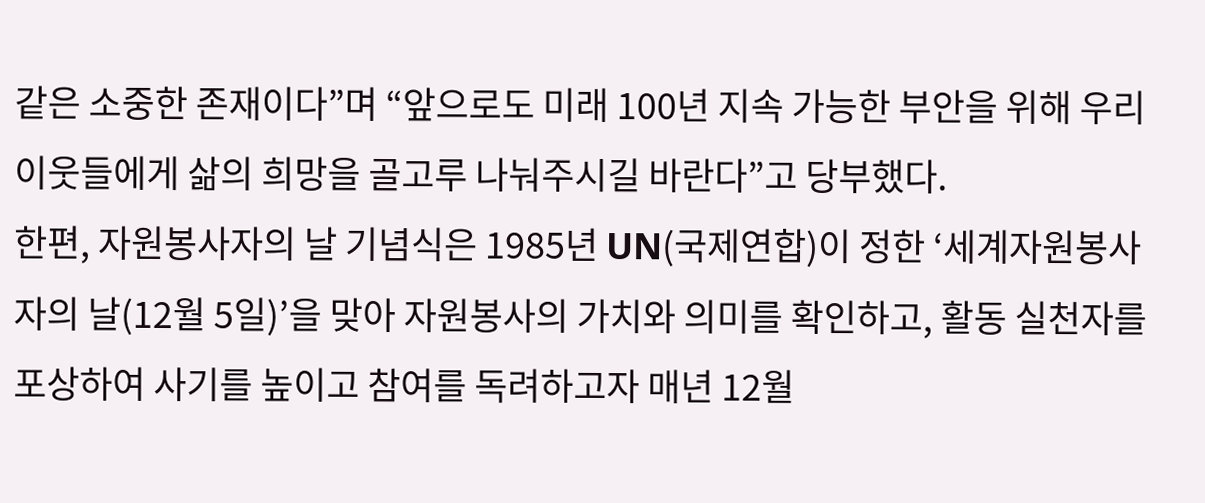같은 소중한 존재이다”며 “앞으로도 미래 100년 지속 가능한 부안을 위해 우리 이웃들에게 삶의 희망을 골고루 나눠주시길 바란다”고 당부했다.
한편, 자원봉사자의 날 기념식은 1985년 UN(국제연합)이 정한 ‘세계자원봉사자의 날(12월 5일)’을 맞아 자원봉사의 가치와 의미를 확인하고, 활동 실천자를 포상하여 사기를 높이고 참여를 독려하고자 매년 12월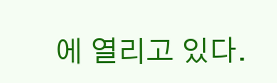에 열리고 있다.